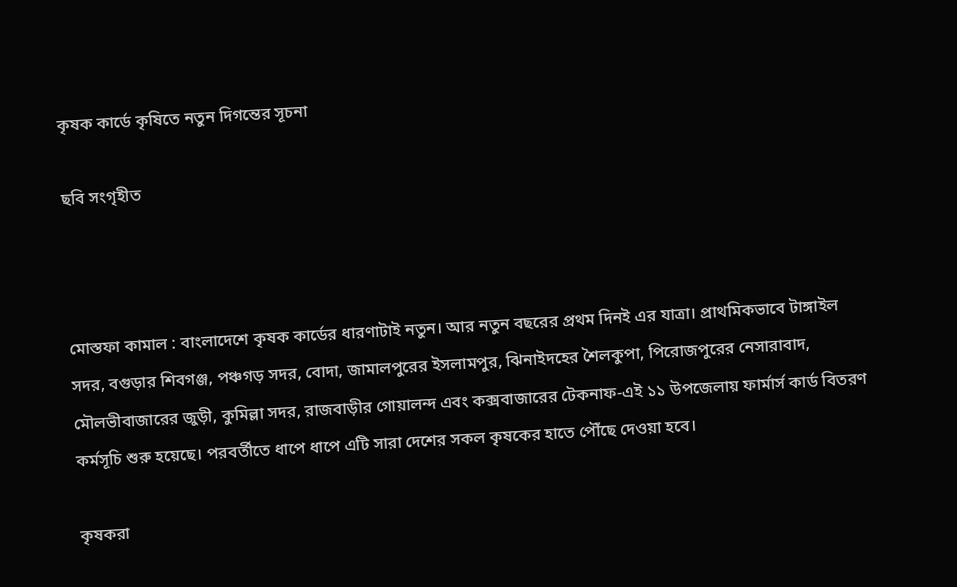কৃষক কার্ডে কৃষিতে নতুন দিগন্তের সূচনা

ছবি সংগৃহীত



মোস্তফা কামাল : বাংলাদেশে কৃষক কার্ডের ধারণাটাই নতুন। আর নতুন বছরের প্রথম দিনই এর যাত্রা। প্রাথমিকভাবে টাঙ্গাইল সদর, বগুড়ার শিবগঞ্জ, পঞ্চগড় সদর, বোদা, জামালপুরের ইসলামপুর, ঝিনাইদহের শৈলকুপা, পিরোজপুরের নেসারাবাদ, মৌলভীবাজারের জুড়ী, কুমিল্লা সদর, রাজবাড়ীর গোয়ালন্দ এবং কক্সবাজারের টেকনাফ-এই ১১ উপজেলায় ফার্মার্স কার্ড বিতরণ কর্মসূচি শুরু হয়েছে। পরবর্তীতে ধাপে ধাপে এটি সারা দেশের সকল কৃষকের হাতে পৌঁছে দেওয়া হবে।

কৃষকরা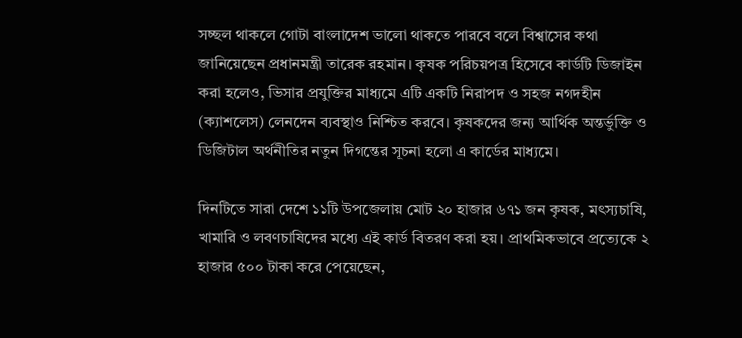সচ্ছল থাকলে গোটা বাংলাদেশ ভালো থাকতে পারবে বলে বিশ্বাসের কথা জানিয়েছেন প্রধানমন্ত্রী তারেক রহমান। কৃষক পরিচয়পত্র হিসেবে কার্ডটি ডিজাইন করা হলেও, ভিসার প্রযুক্তির মাধ্যমে এটি একটি নিরাপদ ও সহজ নগদহীন (ক্যাশলেস) লেনদেন ব্যবস্থাও নিশ্চিত করবে। কৃষকদের জন্য আর্থিক অন্তর্ভুক্তি ও ডিজিটাল অর্থনীতির নতুন দিগন্তের সূচনা হলো এ কার্ডের মাধ্যমে।

দিনটিতে সারা দেশে ১১টি উপজেলায় মোট ২০ হাজার ৬৭১ জন কৃষক, মৎস্যচাষি, খামারি ও লবণচাষিদের মধ্যে এই কার্ড বিতরণ করা হয়। প্রাথমিকভাবে প্রত্যেকে ২ হাজার ৫০০ টাকা করে পেয়েছেন,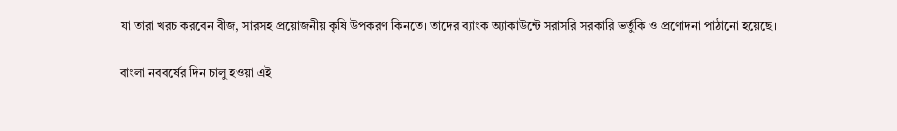যা তারা খরচ করবেন বীজ, সারসহ প্রয়োজনীয় কৃষি উপকরণ কিনতে। তাদের ব্যাংক অ্যাকাউন্টে সরাসরি সরকারি ভর্তুকি ও প্রণোদনা পাঠানো হয়েছে।

বাংলা নববর্ষের দিন চালু হওয়া এই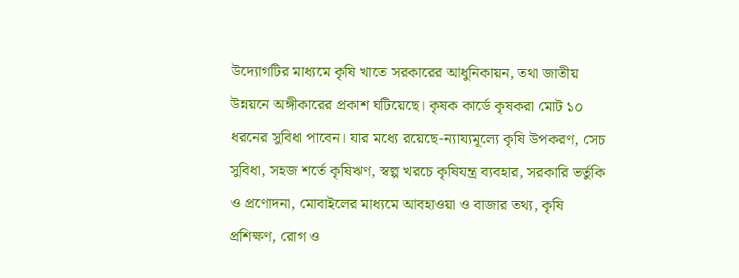উদ্যোগটির মাধ্যমে কৃষি খাতে সরকারের আধুনিকায়ন, তথা জাতীয় উন্নয়নে অঙ্গীকারের প্রকাশ ঘটিয়েছে। কৃষক কার্ডে কৃষকরা মোট ১০ ধরনের সুবিধা পাবেন। যার মধ্যে রয়েছে-ন্যায্যমূল্যে কৃষি উপকরণ, সেচ সুবিধা, সহজ শর্তে কৃষিঋণ, স্বল্প খরচে কৃষিযন্ত্র ব্যবহার, সরকারি ভর্তুকি ও প্রণোদনা, মোবাইলের মাধ্যমে আবহাওয়া ও বাজার তথ্য, কৃষি প্রশিক্ষণ, রোগ ও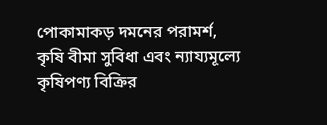পোকামাকড় দমনের পরামর্শ, কৃষি বীমা সুবিধা এবং ন্যায্যমূল্যে কৃষিপণ্য বিক্রির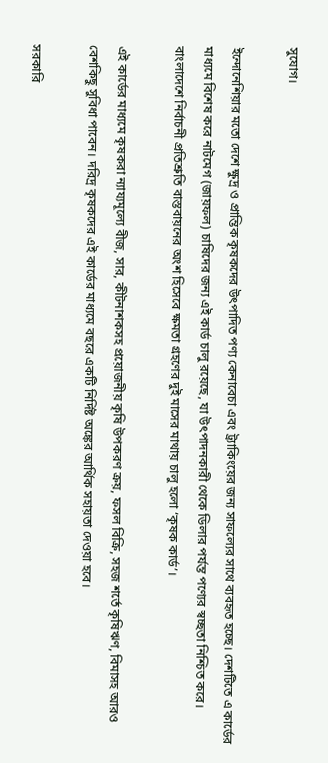সুযোগ।

ইন্দোনেশিয়ার মতো দেশে ক্ষুদ্র ও প্রান্তিক কৃষকদের উৎপাদিত পণ্য কেনাবেচা এবং ট্র্যাকিংয়ের জন্য সাফল্যের সাথে ব্যবহৃত হচ্ছে। দেশটিতে এ কার্ডের মাধ্যমে বিশেষ করে নাটমেগ (জায়ফল) চাষিদের জন্য এই কার্ড চালু রয়েছে, যা উৎপাদনকারী থেকে ডিলার পর্যন্ত পণ্যের স্বচ্ছতা নিশ্চিত করে। বাংলাদেশে নির্বাচনী প্রতিশ্রুতি বাস্তবায়নের অংশ হিসেবে ক্ষমতা গ্রহণের দুই মাসের মাথায় চালু হলো ‘কৃষক কার্ড’।

এই কার্ডের মাধ্যমে কৃষকরা ন্যায্যমূল্যে বীজ, সার, কীটনাশকসহ প্রয়োজনীয় কৃষি উপকরণ ক্রয়, ফসল বিক্রি, সহজ শর্তে কৃষিঋণ, বিমাসহ আরও বেশকিছু সুবিধা পাবেন। দরিদ্র কৃষকদের এই কার্ডের মাধ্যমে বছরে একটি নির্দিষ্ট অঙ্কের আর্থিক সহায়তা দেওয়া হবে।

সরকারি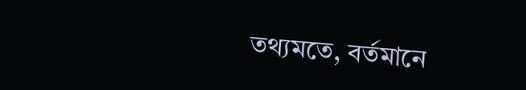তথ্যমতে, বর্তমানে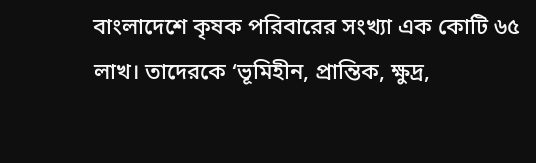বাংলাদেশে কৃষক পরিবারের সংখ্যা এক কোটি ৬৫ লাখ। তাদেরকে ‘ভূমিহীন, প্রান্তিক, ক্ষুদ্র,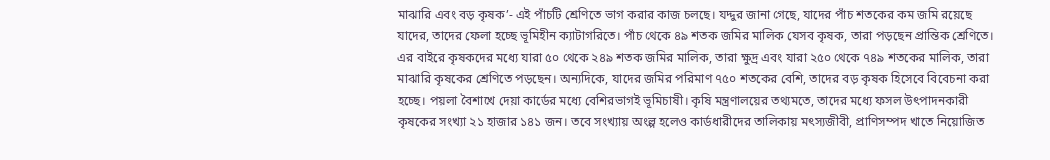মাঝারি এবং বড় কৃষক’- এই পাঁচটি শ্রেণিতে ভাগ করার কাজ চলছে। যদ্দুর জানা গেছে, যাদের পাঁচ শতকের কম জমি রয়েছে যাদের, তাদের ফেলা হচ্ছে ভূমিহীন ক্যাটাগরিতে। পাঁচ থেকে ৪৯ শতক জমির মালিক যেসব কৃষক, তারা পড়ছেন প্রান্তিক শ্রেণিতে। এর বাইরে কৃষকদের মধ্যে যারা ৫০ থেকে ২৪৯ শতক জমির মালিক, তারা ক্ষুদ্র এবং যারা ২৫০ থেকে ৭৪৯ শতকের মালিক, তারা মাঝারি কৃষকের শ্রেণিতে পড়ছেন। অন্যদিকে, যাদের জমির পরিমাণ ৭৫০ শতকের বেশি, তাদের বড় কৃষক হিসেবে বিবেচনা করা হচ্ছে। পয়লা বৈশাখে দেয়া কার্ডের মধ্যে বেশিরভাগই ভূমিচাষী। কৃষি মন্ত্রণালয়ের তথ্যমতে, তাদের মধ্যে ফসল উৎপাদনকারী কৃষকের সংখ্যা ২১ হাজার ১৪১ জন। তবে সংখ্যায় অংল্প হলেও কার্ডধারীদের তালিকায় মৎস্যজীবী, প্রাণিসম্পদ খাতে নিয়োজিত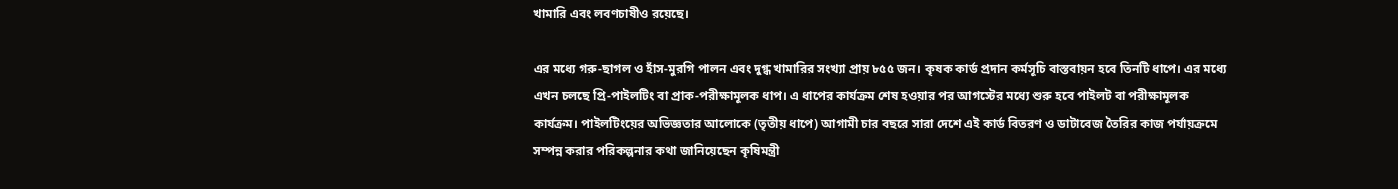খামারি এবং লবণচাষীও রয়েছে।

এর মধ্যে গরু-ছাগল ও হাঁস-মুরগি পালন এবং দুগ্ধ খামারির সংখ্যা প্রায় ৮৫৫ জন। কৃষক কার্ড প্রদান কর্মসূচি বাস্তবায়ন হবে তিনটি ধাপে। এর মধ্যে এখন চলছে প্রি-পাইলটিং বা প্রাক-পরীক্ষামূলক ধাপ। এ ধাপের কার্যক্রম শেষ হওয়ার পর আগস্টের মধ্যে শুরু হবে পাইলট বা পরীক্ষামূলক কার্যক্রম। পাইলটিংয়ের অভিজ্ঞতার আলোকে (তৃতীয় ধাপে) আগামী চার বছরে সারা দেশে এই কার্ড বিতরণ ও ডাটাবেজ তৈরির কাজ পর্যায়ক্রমে সম্পন্ন করার পরিকল্পনার কথা জানিয়েছেন কৃষিমন্ত্রী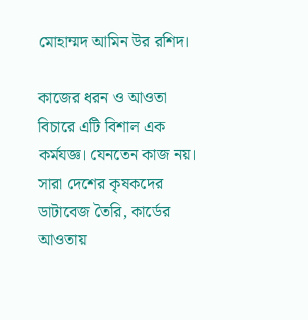মোহাম্মদ আমিন উর রশিদ।

কাজের ধরন ও আওতা বিচারে এটি বিশাল এক কর্মযজ্ঞ। যেনতেন কাজ নয়। সারা দেশের কৃষকদের ডাটাবেজ তৈরি, কার্ডের আওতায়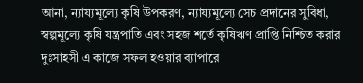আনা, ন্যায্যমূল্যে কৃষি উপকরণ, ন্যায্যমূল্যে সেচ প্রদানের সুবিধা, স্বল্পমূল্যে কৃষি যন্ত্রপাতি এবং সহজ শর্তে কৃষিঋণ প্রাপ্তি নিশ্চিত করার দুঃসাহসী এ কাজে সফল হওয়ার ব্যাপারে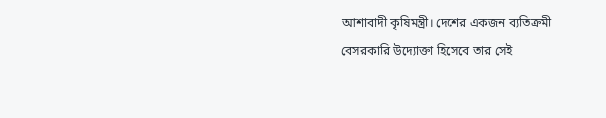আশাবাদী কৃষিমন্ত্রী। দেশের একজন ব্যতিক্রমী বেসরকারি উদ্যোক্তা হিসেবে তার সেই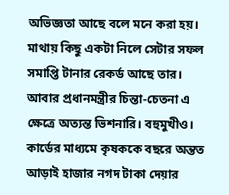অভিজ্ঞতা আছে বলে মনে করা হয়। মাথায় কিছু একটা নিলে সেটার সফল সমাপ্তি টানার রেকর্ড আছে তার। আবার প্রধানমন্ত্রীর চিন্তা-চেতনা এ ক্ষেত্রে অত্যন্ত ভিশনারি। বহুমুখীও। কার্ডের মাধ্যমে কৃষককে বছরে অন্তত আড়াই হাজার নগদ টাকা দেয়ার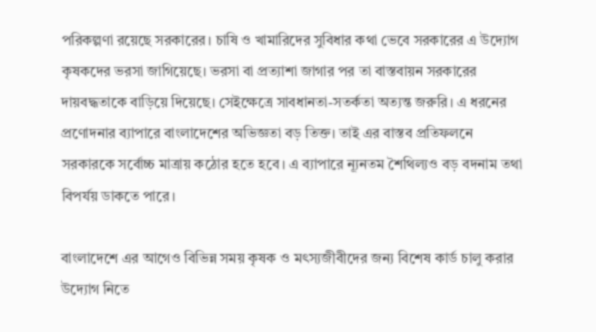পরিকল্পণা রয়েছে সরকারের। চাষি ও খামারিদের সুবিধার কথা ভেবে সরকারের এ উদ্যোগ কৃষকদের ভরসা জাগিয়েছে। ভরসা বা প্রত্যাশা জাগার পর তা বাস্তবায়ন সরকারের দায়বদ্ধতাকে বাড়িয়ে দিয়েছে। সেইক্ষেত্রে সাবধানতা-সতর্কতা অত্যন্ত জরুরি। এ ধরনের প্রণোদনার ব্যাপারে বাংলাদেশের অভিজ্ঞতা বড় তিক্ত। তাই এর বাস্তব প্রতিফলনে সরকারকে সর্বোচ্চ মাত্রায় কঠোর হতে হবে। এ ব্যাপারে ন্যূনতম শৈথিল্যও বড় বদনাম তথা বিপর্যয় ডাকতে পারে।

বাংলাদেশে এর আগেও বিভিন্ন সময় কৃষক ও মৎস্যজীবীদের জন্য বিশেষ কার্ড চালু করার উদ্যোগ নিতে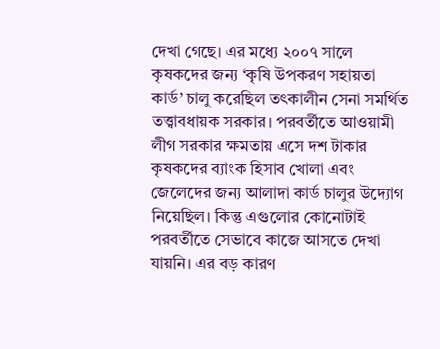দেখা গেছে। এর মধ্যে ২০০৭ সালে কৃষকদের জন্য ‘কৃষি উপকরণ সহায়তা কার্ড’ চালু করেছিল তৎকালীন সেনা সমর্থিত তত্ত্বাবধায়ক সরকার। পরবর্তীতে আওয়ামী লীগ সরকার ক্ষমতায় এসে দশ টাকার কৃষকদের ব্যাংক হিসাব খোলা এবং জেলেদের জন্য আলাদা কার্ড চালুর উদ্যোগ নিয়েছিল। কিন্তু এগুলোর কোনোটাই পরবর্তীতে সেভাবে কাজে আসতে দেখা যায়নি। এর বড় কারণ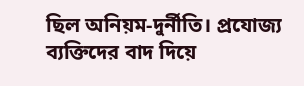ছিল অনিয়ম-দুর্নীতি। প্রযোজ্য ব্যক্তিদের বাদ দিয়ে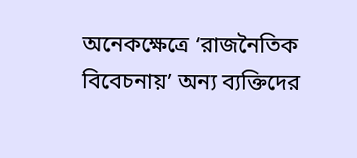অনেকক্ষেত্রে ‘রাজনৈতিক বিবেচনায়’ অন্য ব্যক্তিদের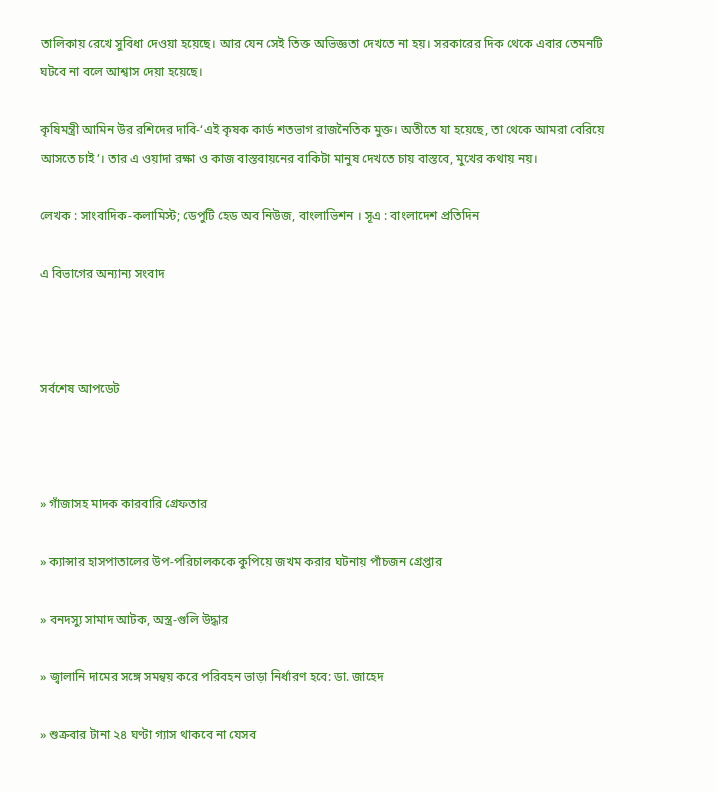তালিকায় রেখে সুবিধা দেওয়া হয়েছে। আর যেন সেই তিক্ত অভিজ্ঞতা দেখতে না হয়। সরকারের দিক থেকে এবার তেমনটি ঘটবে না বলে আশ্বাস দেয়া হয়েছে।

কৃষিমন্ত্রী আমিন উর রশিদের দাবি-‘এই কৃষক কার্ড শতভাগ রাজনৈতিক মুক্ত। অতীতে যা হয়েছে, তা থেকে আমরা বেরিয়ে আসতে চাই’। তার এ ওয়াদা রক্ষা ও কাজ বাস্তবায়নের বাকিটা মানুষ দেখতে চায় বাস্তবে, মুখের কথায় নয়।

লেখক : সাংবাদিক-কলামিস্ট; ডেপুটি হেড অব নিউজ, বাংলাভিশন । সূএ : বাংলাদেশ প্রতিদিন

এ বিভাগের অন্যান্য সংবাদ



সর্বশেষ আপডেট



» গাঁজাসহ মাদক কারবারি গ্রেফতার

» ক্যান্সার হাসপাতালের উপ-পরিচালককে কুপিয়ে জখম করার ঘটনায় পাঁচজন গ্রেপ্তার

» বনদস্যু সামাদ আটক, অস্ত্র-গুলি উদ্ধার

» জ্বালানি দামের সঙ্গে সমন্বয় করে পরিবহন ভাড়া নির্ধারণ হবে: ডা. জাহেদ

» শুক্রবার টানা ২৪ ঘণ্টা গ্যাস থাকবে না যেসব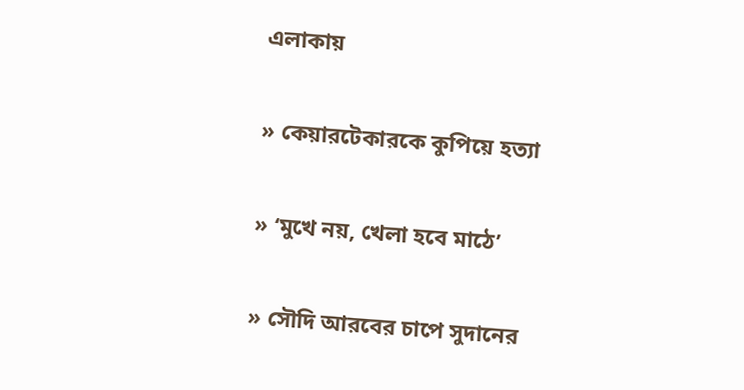এলাকায়

» কেয়ারটেকারকে কুপিয়ে হত্যা

» ‘মুখে নয়, খেলা হবে মাঠে’

» সৌদি আরবের চাপে সুদানের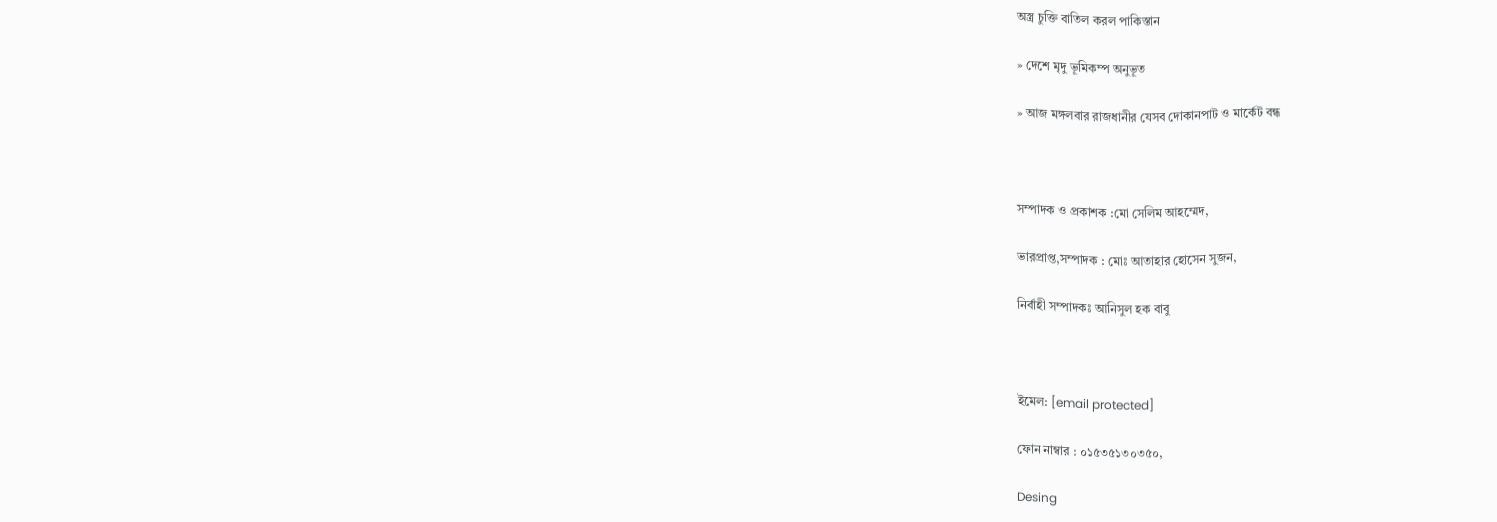অস্ত্র চুক্তি বাতিল করল পাকিস্তান

» দেশে মৃদু ভূমিকম্প অনুভূত

» আজ মঙ্গলবার রাজধানীর যেসব দোকানপাট ও মার্কেট বন্ধ



সম্পাদক ও প্রকাশক :মো সেলিম আহম্মেদ,

ভারপ্রাপ্ত,সম্পাদক : মোঃ আতাহার হোসেন সুজন,

নির্বাহী সম্পাদকঃ আনিসুল হক বাবু



ইমেল: [email protected]

ফোন নাম্বার : ০১৫৩৫১৩০৩৫০,

Desing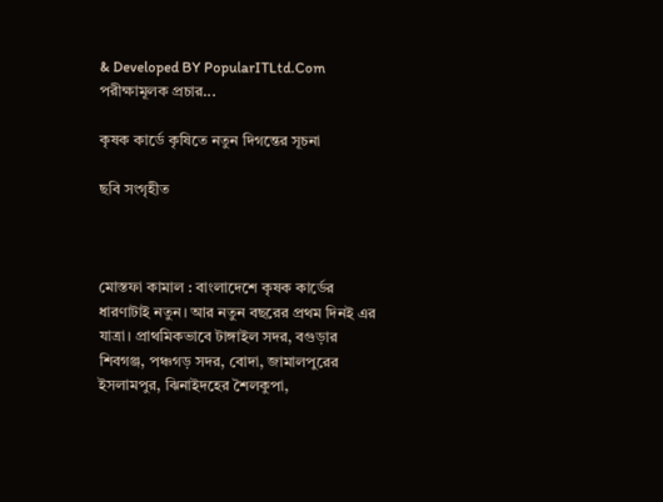& Developed BY PopularITLtd.Com
পরীক্ষামূলক প্রচার...

কৃষক কার্ডে কৃষিতে নতুন দিগন্তের সূচনা

ছবি সংগৃহীত



মোস্তফা কামাল : বাংলাদেশে কৃষক কার্ডের ধারণাটাই নতুন। আর নতুন বছরের প্রথম দিনই এর যাত্রা। প্রাথমিকভাবে টাঙ্গাইল সদর, বগুড়ার শিবগঞ্জ, পঞ্চগড় সদর, বোদা, জামালপুরের ইসলামপুর, ঝিনাইদহের শৈলকুপা,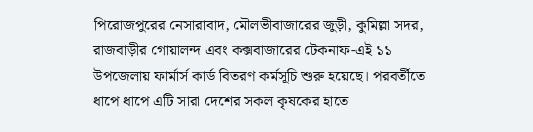পিরোজপুরের নেসারাবাদ, মৌলভীবাজারের জুড়ী, কুমিল্লা সদর, রাজবাড়ীর গোয়ালন্দ এবং কক্সবাজারের টেকনাফ-এই ১১ উপজেলায় ফার্মার্স কার্ড বিতরণ কর্মসূচি শুরু হয়েছে। পরবর্তীতে ধাপে ধাপে এটি সারা দেশের সকল কৃষকের হাতে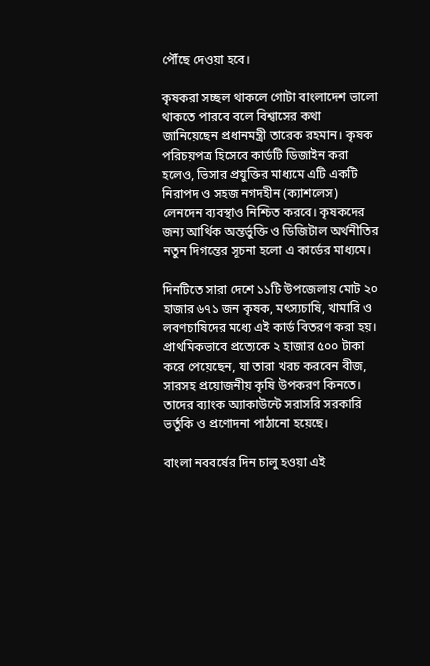পৌঁছে দেওয়া হবে।

কৃষকরা সচ্ছল থাকলে গোটা বাংলাদেশ ভালো থাকতে পারবে বলে বিশ্বাসের কথা জানিয়েছেন প্রধানমন্ত্রী তারেক রহমান। কৃষক পরিচয়পত্র হিসেবে কার্ডটি ডিজাইন করা হলেও, ভিসার প্রযুক্তির মাধ্যমে এটি একটি নিরাপদ ও সহজ নগদহীন (ক্যাশলেস) লেনদেন ব্যবস্থাও নিশ্চিত করবে। কৃষকদের জন্য আর্থিক অন্তর্ভুক্তি ও ডিজিটাল অর্থনীতির নতুন দিগন্তের সূচনা হলো এ কার্ডের মাধ্যমে।

দিনটিতে সারা দেশে ১১টি উপজেলায় মোট ২০ হাজার ৬৭১ জন কৃষক, মৎস্যচাষি, খামারি ও লবণচাষিদের মধ্যে এই কার্ড বিতরণ করা হয়। প্রাথমিকভাবে প্রত্যেকে ২ হাজার ৫০০ টাকা করে পেয়েছেন, যা তারা খরচ করবেন বীজ, সারসহ প্রয়োজনীয় কৃষি উপকরণ কিনতে। তাদের ব্যাংক অ্যাকাউন্টে সরাসরি সরকারি ভর্তুকি ও প্রণোদনা পাঠানো হয়েছে।

বাংলা নববর্ষের দিন চালু হওয়া এই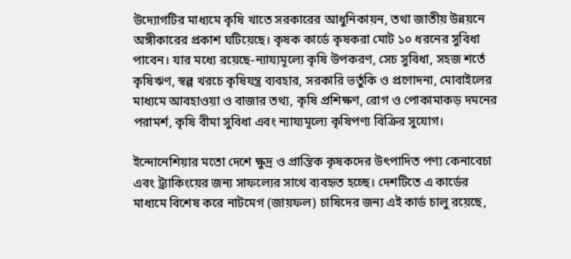উদ্যোগটির মাধ্যমে কৃষি খাতে সরকারের আধুনিকায়ন, তথা জাতীয় উন্নয়নে অঙ্গীকারের প্রকাশ ঘটিয়েছে। কৃষক কার্ডে কৃষকরা মোট ১০ ধরনের সুবিধা পাবেন। যার মধ্যে রয়েছে-ন্যায্যমূল্যে কৃষি উপকরণ, সেচ সুবিধা, সহজ শর্তে কৃষিঋণ, স্বল্প খরচে কৃষিযন্ত্র ব্যবহার, সরকারি ভর্তুকি ও প্রণোদনা, মোবাইলের মাধ্যমে আবহাওয়া ও বাজার তথ্য, কৃষি প্রশিক্ষণ, রোগ ও পোকামাকড় দমনের পরামর্শ, কৃষি বীমা সুবিধা এবং ন্যায্যমূল্যে কৃষিপণ্য বিক্রির সুযোগ।

ইন্দোনেশিয়ার মতো দেশে ক্ষুদ্র ও প্রান্তিক কৃষকদের উৎপাদিত পণ্য কেনাবেচা এবং ট্র্যাকিংয়ের জন্য সাফল্যের সাথে ব্যবহৃত হচ্ছে। দেশটিতে এ কার্ডের মাধ্যমে বিশেষ করে নাটমেগ (জায়ফল) চাষিদের জন্য এই কার্ড চালু রয়েছে,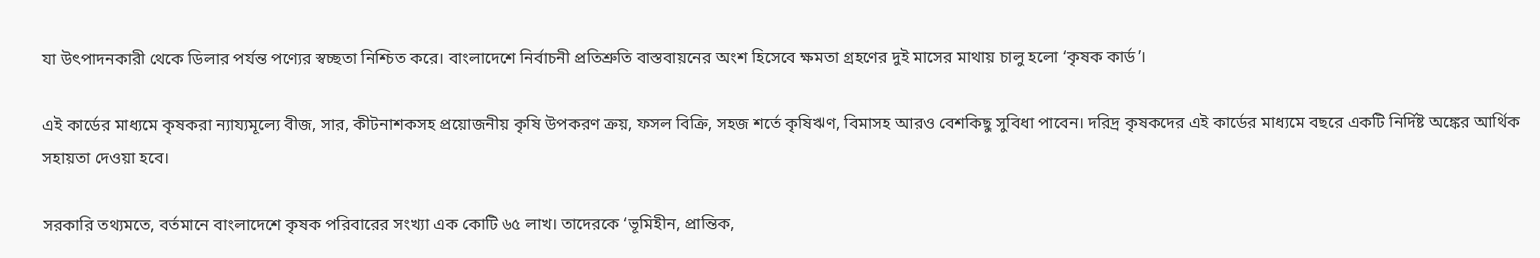যা উৎপাদনকারী থেকে ডিলার পর্যন্ত পণ্যের স্বচ্ছতা নিশ্চিত করে। বাংলাদেশে নির্বাচনী প্রতিশ্রুতি বাস্তবায়নের অংশ হিসেবে ক্ষমতা গ্রহণের দুই মাসের মাথায় চালু হলো ‘কৃষক কার্ড’।

এই কার্ডের মাধ্যমে কৃষকরা ন্যায্যমূল্যে বীজ, সার, কীটনাশকসহ প্রয়োজনীয় কৃষি উপকরণ ক্রয়, ফসল বিক্রি, সহজ শর্তে কৃষিঋণ, বিমাসহ আরও বেশকিছু সুবিধা পাবেন। দরিদ্র কৃষকদের এই কার্ডের মাধ্যমে বছরে একটি নির্দিষ্ট অঙ্কের আর্থিক সহায়তা দেওয়া হবে।

সরকারি তথ্যমতে, বর্তমানে বাংলাদেশে কৃষক পরিবারের সংখ্যা এক কোটি ৬৫ লাখ। তাদেরকে ‘ভূমিহীন, প্রান্তিক,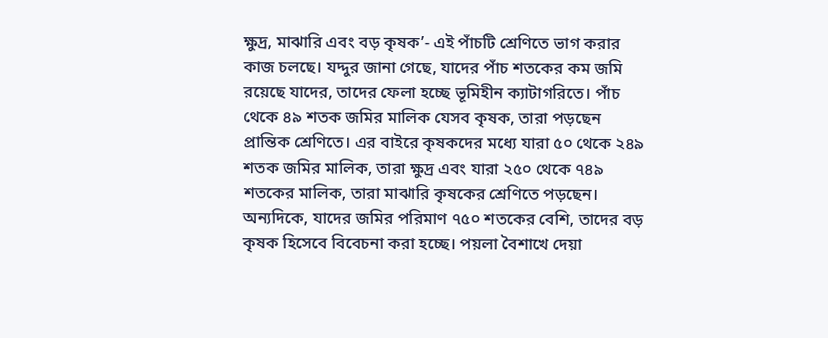ক্ষুদ্র, মাঝারি এবং বড় কৃষক’- এই পাঁচটি শ্রেণিতে ভাগ করার কাজ চলছে। যদ্দুর জানা গেছে, যাদের পাঁচ শতকের কম জমি রয়েছে যাদের, তাদের ফেলা হচ্ছে ভূমিহীন ক্যাটাগরিতে। পাঁচ থেকে ৪৯ শতক জমির মালিক যেসব কৃষক, তারা পড়ছেন প্রান্তিক শ্রেণিতে। এর বাইরে কৃষকদের মধ্যে যারা ৫০ থেকে ২৪৯ শতক জমির মালিক, তারা ক্ষুদ্র এবং যারা ২৫০ থেকে ৭৪৯ শতকের মালিক, তারা মাঝারি কৃষকের শ্রেণিতে পড়ছেন। অন্যদিকে, যাদের জমির পরিমাণ ৭৫০ শতকের বেশি, তাদের বড় কৃষক হিসেবে বিবেচনা করা হচ্ছে। পয়লা বৈশাখে দেয়া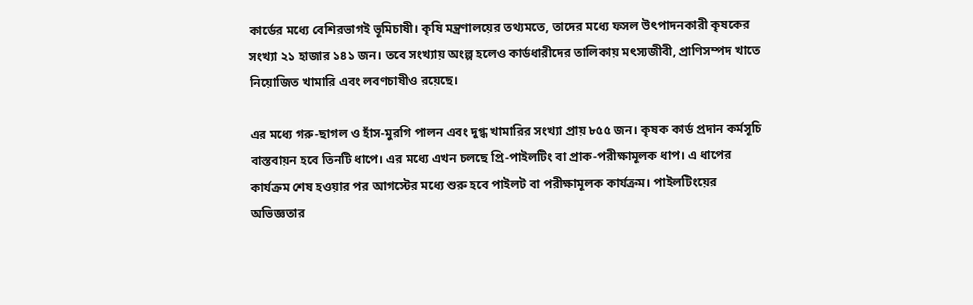কার্ডের মধ্যে বেশিরভাগই ভূমিচাষী। কৃষি মন্ত্রণালয়ের তথ্যমতে, তাদের মধ্যে ফসল উৎপাদনকারী কৃষকের সংখ্যা ২১ হাজার ১৪১ জন। তবে সংখ্যায় অংল্প হলেও কার্ডধারীদের তালিকায় মৎস্যজীবী, প্রাণিসম্পদ খাতে নিয়োজিত খামারি এবং লবণচাষীও রয়েছে।

এর মধ্যে গরু-ছাগল ও হাঁস-মুরগি পালন এবং দুগ্ধ খামারির সংখ্যা প্রায় ৮৫৫ জন। কৃষক কার্ড প্রদান কর্মসূচি বাস্তবায়ন হবে তিনটি ধাপে। এর মধ্যে এখন চলছে প্রি-পাইলটিং বা প্রাক-পরীক্ষামূলক ধাপ। এ ধাপের কার্যক্রম শেষ হওয়ার পর আগস্টের মধ্যে শুরু হবে পাইলট বা পরীক্ষামূলক কার্যক্রম। পাইলটিংয়ের অভিজ্ঞতার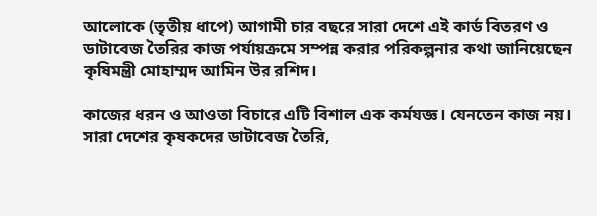আলোকে (তৃতীয় ধাপে) আগামী চার বছরে সারা দেশে এই কার্ড বিতরণ ও ডাটাবেজ তৈরির কাজ পর্যায়ক্রমে সম্পন্ন করার পরিকল্পনার কথা জানিয়েছেন কৃষিমন্ত্রী মোহাম্মদ আমিন উর রশিদ।

কাজের ধরন ও আওতা বিচারে এটি বিশাল এক কর্মযজ্ঞ। যেনতেন কাজ নয়। সারা দেশের কৃষকদের ডাটাবেজ তৈরি,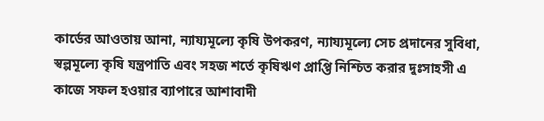কার্ডের আওতায় আনা, ন্যায্যমূল্যে কৃষি উপকরণ, ন্যায্যমূল্যে সেচ প্রদানের সুবিধা, স্বল্পমূল্যে কৃষি যন্ত্রপাতি এবং সহজ শর্তে কৃষিঋণ প্রাপ্তি নিশ্চিত করার দুঃসাহসী এ কাজে সফল হওয়ার ব্যাপারে আশাবাদী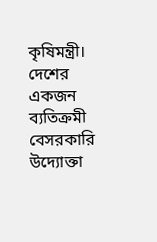কৃষিমন্ত্রী। দেশের একজন ব্যতিক্রমী বেসরকারি উদ্যোক্তা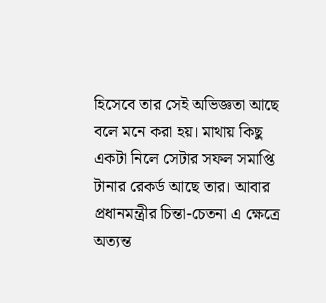হিসেবে তার সেই অভিজ্ঞতা আছে বলে মনে করা হয়। মাথায় কিছু একটা নিলে সেটার সফল সমাপ্তি টানার রেকর্ড আছে তার। আবার প্রধানমন্ত্রীর চিন্তা-চেতনা এ ক্ষেত্রে অত্যন্ত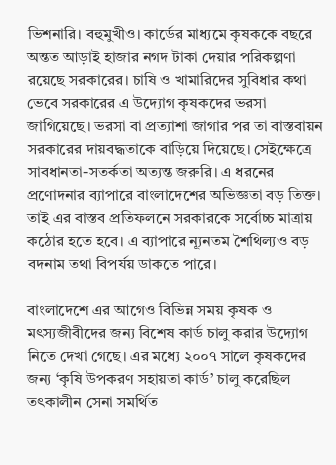ভিশনারি। বহুমুখীও। কার্ডের মাধ্যমে কৃষককে বছরে অন্তত আড়াই হাজার নগদ টাকা দেয়ার পরিকল্পণা রয়েছে সরকারের। চাষি ও খামারিদের সুবিধার কথা ভেবে সরকারের এ উদ্যোগ কৃষকদের ভরসা জাগিয়েছে। ভরসা বা প্রত্যাশা জাগার পর তা বাস্তবায়ন সরকারের দায়বদ্ধতাকে বাড়িয়ে দিয়েছে। সেইক্ষেত্রে সাবধানতা-সতর্কতা অত্যন্ত জরুরি। এ ধরনের প্রণোদনার ব্যাপারে বাংলাদেশের অভিজ্ঞতা বড় তিক্ত। তাই এর বাস্তব প্রতিফলনে সরকারকে সর্বোচ্চ মাত্রায় কঠোর হতে হবে। এ ব্যাপারে ন্যূনতম শৈথিল্যও বড় বদনাম তথা বিপর্যয় ডাকতে পারে।

বাংলাদেশে এর আগেও বিভিন্ন সময় কৃষক ও মৎস্যজীবীদের জন্য বিশেষ কার্ড চালু করার উদ্যোগ নিতে দেখা গেছে। এর মধ্যে ২০০৭ সালে কৃষকদের জন্য ‘কৃষি উপকরণ সহায়তা কার্ড’ চালু করেছিল তৎকালীন সেনা সমর্থিত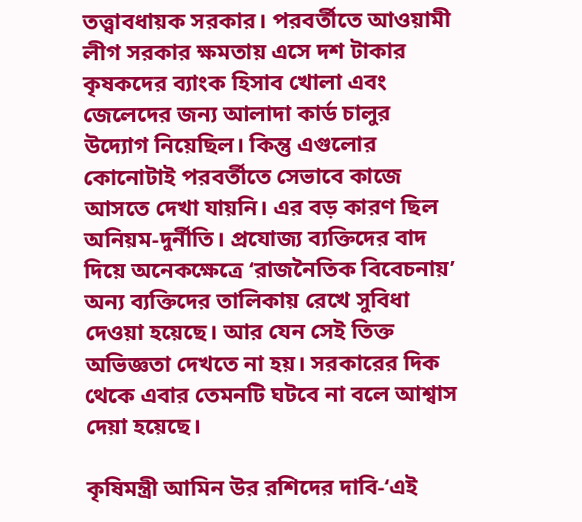তত্ত্বাবধায়ক সরকার। পরবর্তীতে আওয়ামী লীগ সরকার ক্ষমতায় এসে দশ টাকার কৃষকদের ব্যাংক হিসাব খোলা এবং জেলেদের জন্য আলাদা কার্ড চালুর উদ্যোগ নিয়েছিল। কিন্তু এগুলোর কোনোটাই পরবর্তীতে সেভাবে কাজে আসতে দেখা যায়নি। এর বড় কারণ ছিল অনিয়ম-দুর্নীতি। প্রযোজ্য ব্যক্তিদের বাদ দিয়ে অনেকক্ষেত্রে ‘রাজনৈতিক বিবেচনায়’ অন্য ব্যক্তিদের তালিকায় রেখে সুবিধা দেওয়া হয়েছে। আর যেন সেই তিক্ত অভিজ্ঞতা দেখতে না হয়। সরকারের দিক থেকে এবার তেমনটি ঘটবে না বলে আশ্বাস দেয়া হয়েছে।

কৃষিমন্ত্রী আমিন উর রশিদের দাবি-‘এই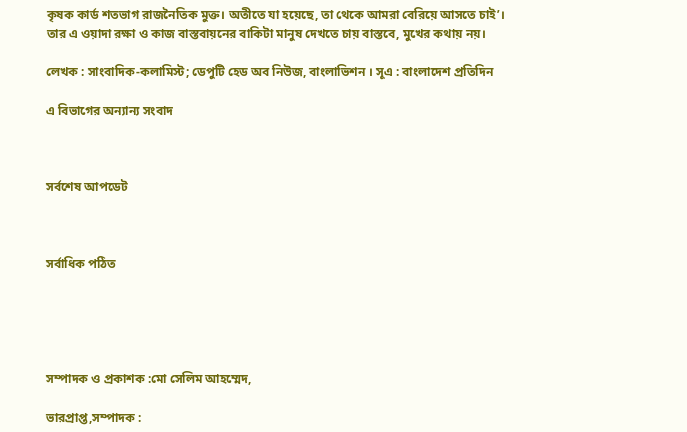কৃষক কার্ড শতভাগ রাজনৈতিক মুক্ত। অতীতে যা হয়েছে, তা থেকে আমরা বেরিয়ে আসতে চাই’। তার এ ওয়াদা রক্ষা ও কাজ বাস্তবায়নের বাকিটা মানুষ দেখতে চায় বাস্তবে, মুখের কথায় নয়।

লেখক : সাংবাদিক-কলামিস্ট; ডেপুটি হেড অব নিউজ, বাংলাভিশন । সূএ : বাংলাদেশ প্রতিদিন

এ বিভাগের অন্যান্য সংবাদ



সর্বশেষ আপডেট



সর্বাধিক পঠিত





সম্পাদক ও প্রকাশক :মো সেলিম আহম্মেদ,

ভারপ্রাপ্ত,সম্পাদক :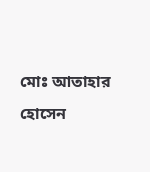মোঃ আতাহার হোসেন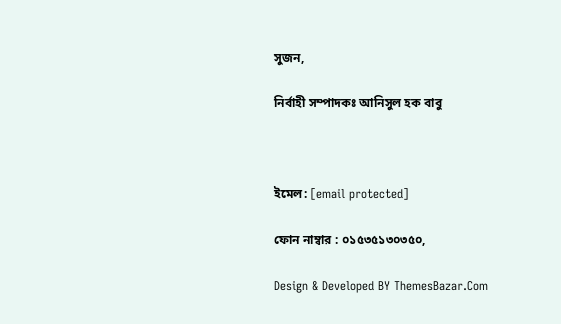সুজন,

নির্বাহী সম্পাদকঃ আনিসুল হক বাবু



ইমেল: [email protected]

ফোন নাম্বার : ০১৫৩৫১৩০৩৫০,

Design & Developed BY ThemesBazar.Com